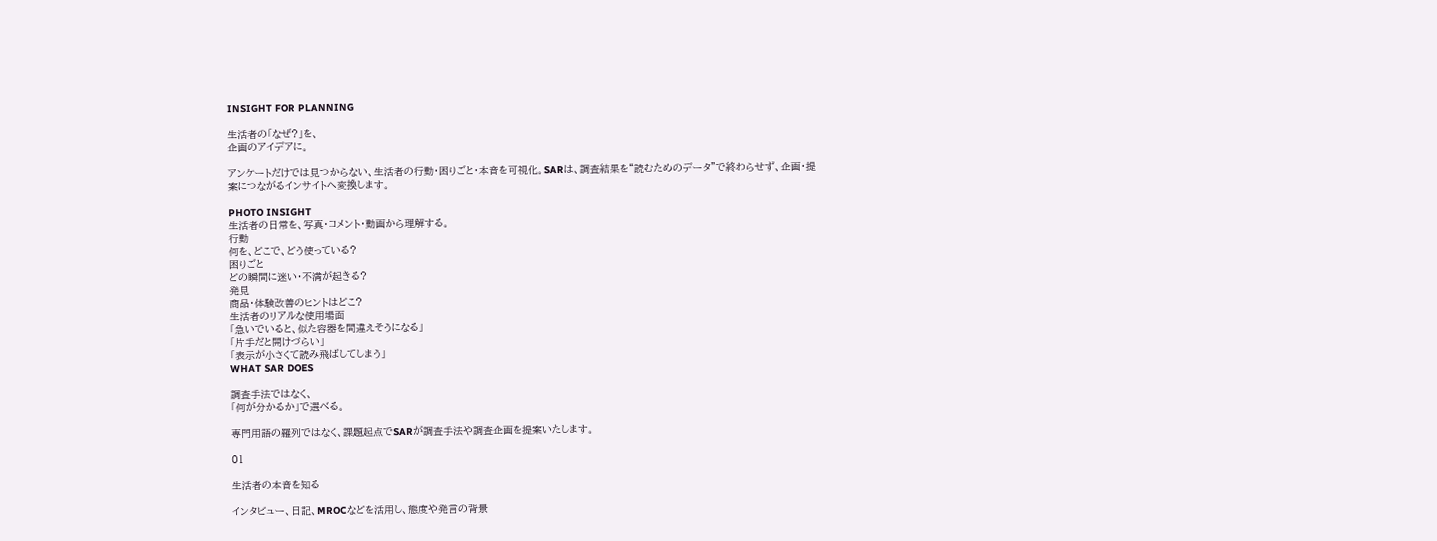INSIGHT FOR PLANNING

生活者の「なぜ?」を、
企画のアイデアに。

アンケートだけでは見つからない、生活者の行動・困りごと・本音を可視化。SARは、調査結果を“読むためのデータ”で終わらせず、企画・提案につながるインサイトへ変換します。

PHOTO INSIGHT
生活者の日常を、写真・コメント・動画から理解する。
行動
何を、どこで、どう使っている?
困りごと
どの瞬間に迷い・不満が起きる?
発見
商品・体験改善のヒントはどこ?
生活者のリアルな使用場面
「急いでいると、似た容器を間違えそうになる」
「片手だと開けづらい」
「表示が小さくて読み飛ばしてしまう」
WHAT SAR DOES

調査手法ではなく、
「何が分かるか」で選べる。

専門用語の羅列ではなく、課題起点でSARが調査手法や調査企画を提案いたします。

01

生活者の本音を知る

インタビュー、日記、MROCなどを活用し、態度や発言の背景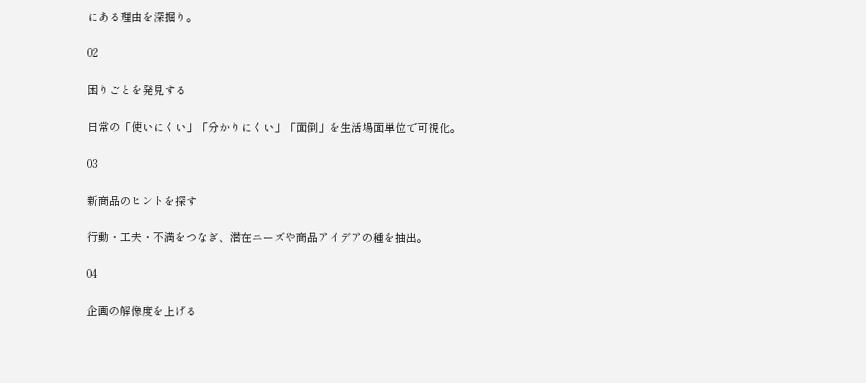にある理由を深掘り。

02

困りごとを発見する

日常の「使いにくい」「分かりにくい」「面倒」を生活場面単位で可視化。

03

新商品のヒントを探す

行動・工夫・不満をつなぎ、潜在ニーズや商品アイデアの種を抽出。

04

企画の解像度を上げる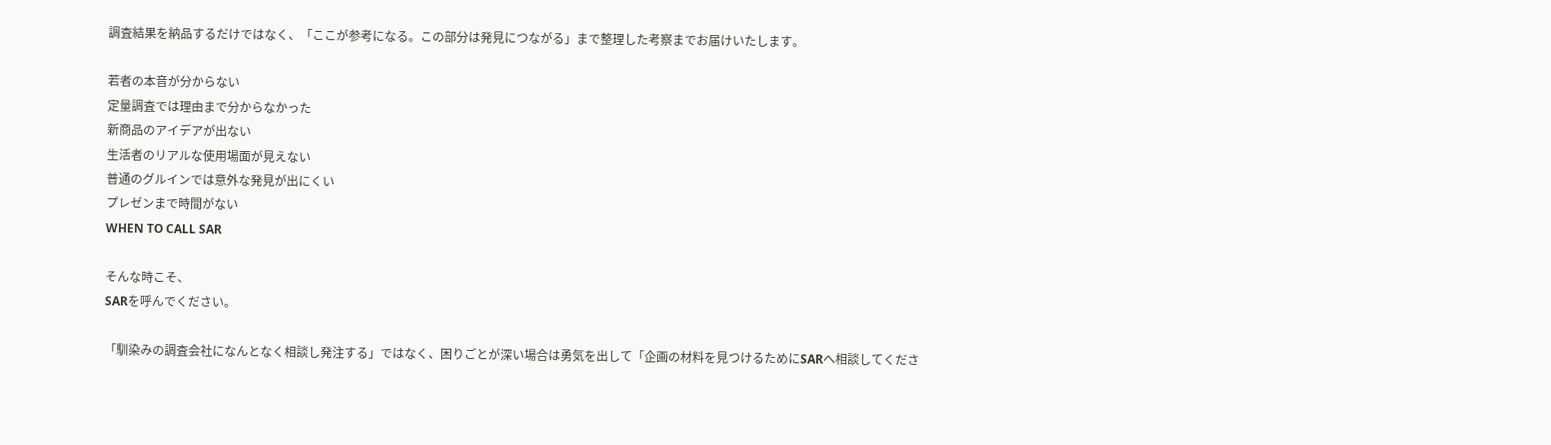調査結果を納品するだけではなく、「ここが参考になる。この部分は発見につながる」まで整理した考察までお届けいたします。

若者の本音が分からない
定量調査では理由まで分からなかった
新商品のアイデアが出ない
生活者のリアルな使用場面が見えない
普通のグルインでは意外な発見が出にくい
プレゼンまで時間がない
WHEN TO CALL SAR

そんな時こそ、
SARを呼んでください。

「馴染みの調査会社になんとなく相談し発注する」ではなく、困りごとが深い場合は勇気を出して「企画の材料を見つけるためにSARへ相談してくださ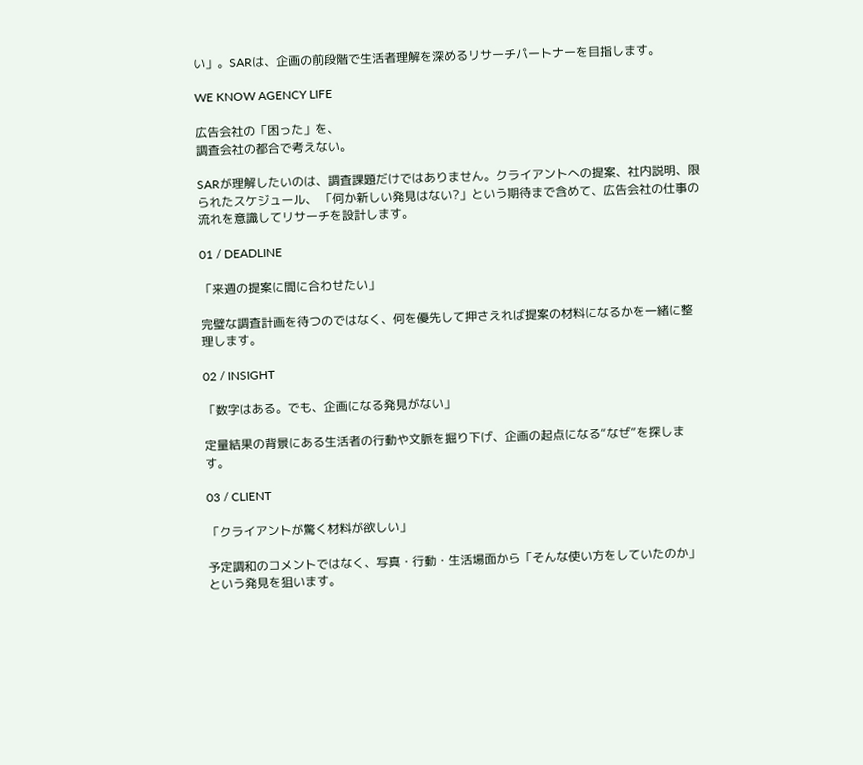い」。SARは、企画の前段階で生活者理解を深めるリサーチパートナーを目指します。

WE KNOW AGENCY LIFE

広告会社の「困った」を、
調査会社の都合で考えない。

SARが理解したいのは、調査課題だけではありません。クライアントへの提案、社内説明、限られたスケジュール、 「何か新しい発見はない?」という期待まで含めて、広告会社の仕事の流れを意識してリサーチを設計します。

01 / DEADLINE

「来週の提案に間に合わせたい」

完璧な調査計画を待つのではなく、何を優先して押さえれば提案の材料になるかを一緒に整理します。

02 / INSIGHT

「数字はある。でも、企画になる発見がない」

定量結果の背景にある生活者の行動や文脈を掘り下げ、企画の起点になる“なぜ”を探します。

03 / CLIENT

「クライアントが驚く材料が欲しい」

予定調和のコメントではなく、写真・行動・生活場面から「そんな使い方をしていたのか」という発見を狙います。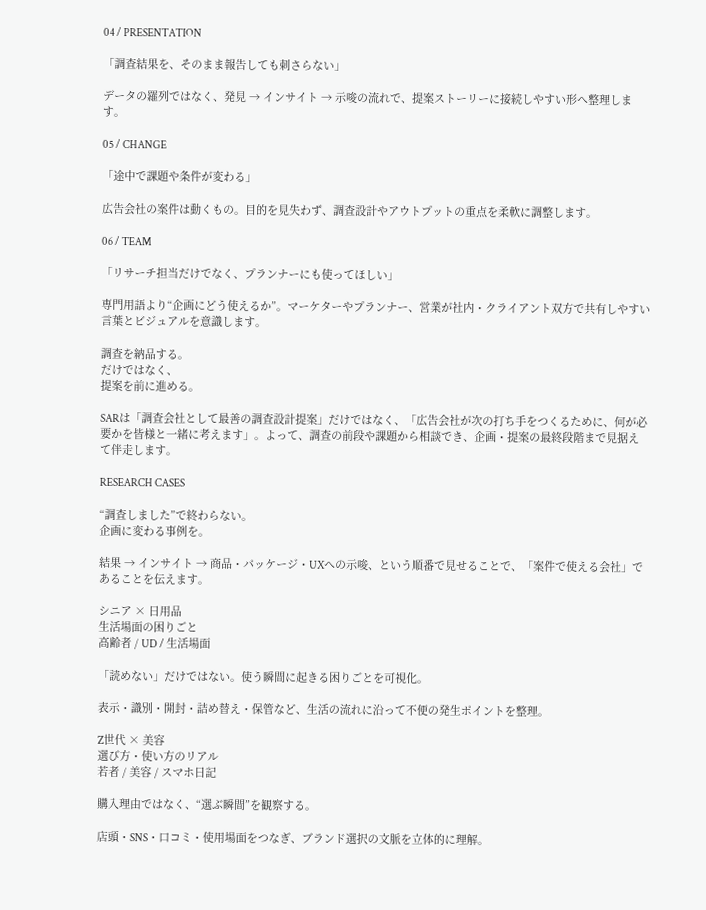04 / PRESENTATION

「調査結果を、そのまま報告しても刺さらない」

データの羅列ではなく、発見 → インサイト → 示唆の流れで、提案ストーリーに接続しやすい形へ整理します。

05 / CHANGE

「途中で課題や条件が変わる」

広告会社の案件は動くもの。目的を見失わず、調査設計やアウトプットの重点を柔軟に調整します。

06 / TEAM

「リサーチ担当だけでなく、プランナーにも使ってほしい」

専門用語より“企画にどう使えるか”。マーケターやプランナー、営業が社内・クライアント双方で共有しやすい言葉とビジュアルを意識します。

調査を納品する。
だけではなく、
提案を前に進める。

SARは「調査会社として最善の調査設計提案」だけではなく、「広告会社が次の打ち手をつくるために、何が必要かを皆様と一緒に考えます」。よって、調査の前段や課題から相談でき、企画・提案の最終段階まで見据えて伴走します。

RESEARCH CASES

“調査しました”で終わらない。
企画に変わる事例を。

結果 → インサイト → 商品・パッケージ・UXへの示唆、という順番で見せることで、「案件で使える会社」であることを伝えます。

シニア × 日用品
生活場面の困りごと
高齢者 / UD / 生活場面

「読めない」だけではない。使う瞬間に起きる困りごとを可視化。

表示・識別・開封・詰め替え・保管など、生活の流れに沿って不便の発生ポイントを整理。

Z世代 × 美容
選び方・使い方のリアル
若者 / 美容 / スマホ日記

購入理由ではなく、“選ぶ瞬間”を観察する。

店頭・SNS・口コミ・使用場面をつなぎ、ブランド選択の文脈を立体的に理解。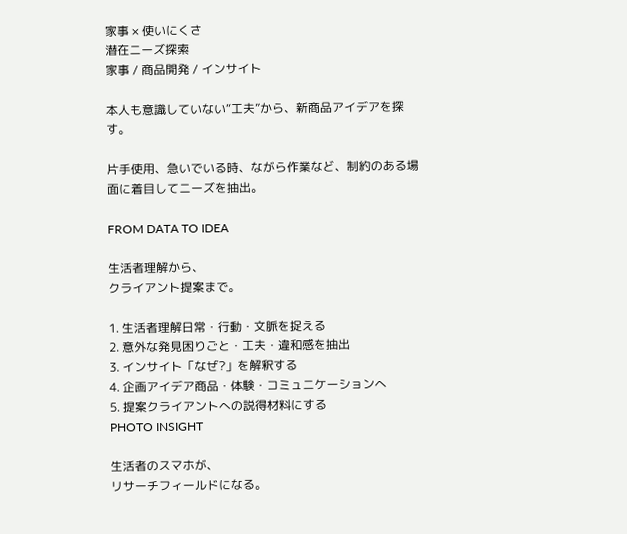家事 × 使いにくさ
潜在ニーズ探索
家事 / 商品開発 / インサイト

本人も意識していない“工夫”から、新商品アイデアを探す。

片手使用、急いでいる時、ながら作業など、制約のある場面に着目してニーズを抽出。

FROM DATA TO IDEA

生活者理解から、
クライアント提案まで。

1. 生活者理解日常・行動・文脈を捉える
2. 意外な発見困りごと・工夫・違和感を抽出
3. インサイト「なぜ?」を解釈する
4. 企画アイデア商品・体験・コミュニケーションへ
5. 提案クライアントへの説得材料にする
PHOTO INSIGHT

生活者のスマホが、
リサーチフィールドになる。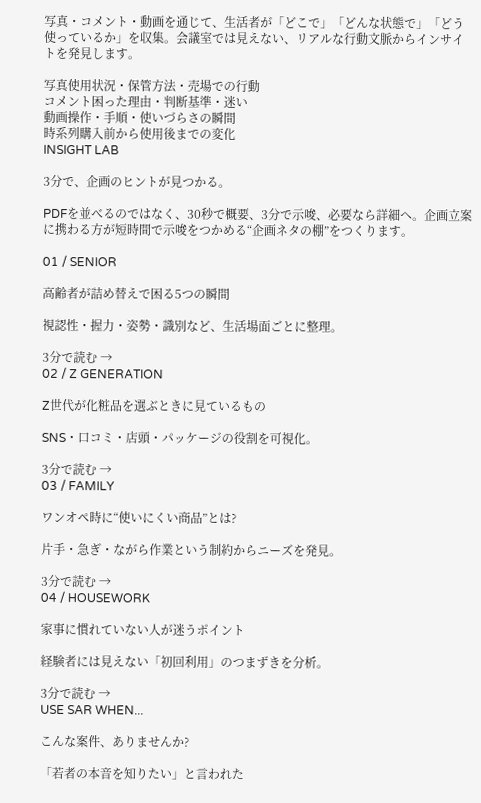写真・コメント・動画を通じて、生活者が「どこで」「どんな状態で」「どう使っているか」を収集。会議室では見えない、リアルな行動文脈からインサイトを発見します。

写真使用状況・保管方法・売場での行動
コメント困った理由・判断基準・迷い
動画操作・手順・使いづらさの瞬間
時系列購入前から使用後までの変化
INSIGHT LAB

3分で、企画のヒントが見つかる。

PDFを並べるのではなく、30秒で概要、3分で示唆、必要なら詳細へ。企画立案に携わる方が短時間で示唆をつかめる“企画ネタの棚”をつくります。

01 / SENIOR

高齢者が詰め替えで困る5つの瞬間

視認性・握力・姿勢・識別など、生活場面ごとに整理。

3分で読む →
02 / Z GENERATION

Z世代が化粧品を選ぶときに見ているもの

SNS・口コミ・店頭・パッケージの役割を可視化。

3分で読む →
03 / FAMILY

ワンオペ時に“使いにくい商品”とは?

片手・急ぎ・ながら作業という制約からニーズを発見。

3分で読む →
04 / HOUSEWORK

家事に慣れていない人が迷うポイント

経験者には見えない「初回利用」のつまずきを分析。

3分で読む →
USE SAR WHEN...

こんな案件、ありませんか?

「若者の本音を知りたい」と言われた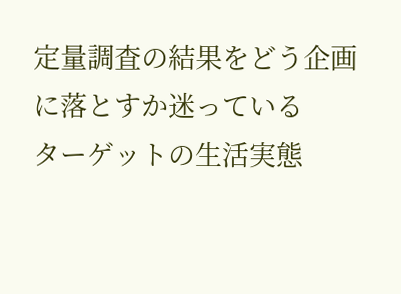定量調査の結果をどう企画に落とすか迷っている
ターゲットの生活実態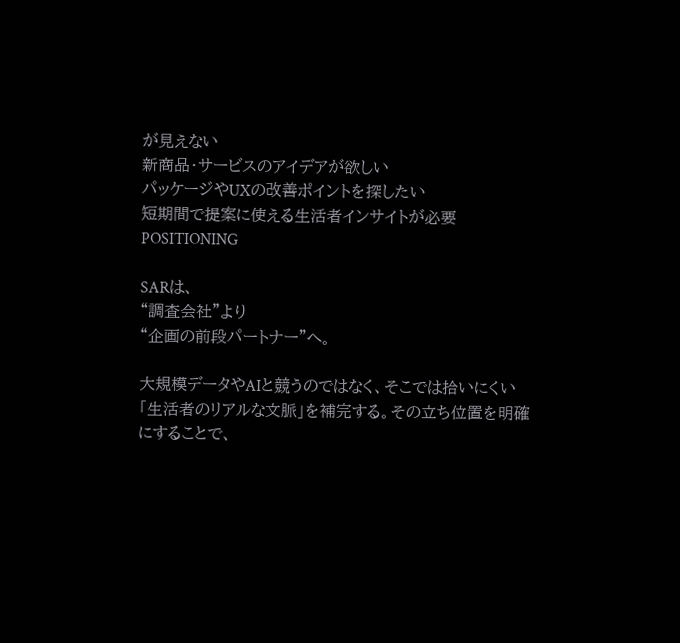が見えない
新商品・サービスのアイデアが欲しい
パッケージやUXの改善ポイントを探したい
短期間で提案に使える生活者インサイトが必要
POSITIONING

SARは、
“調査会社”より
“企画の前段パートナー”へ。

大規模データやAIと競うのではなく、そこでは拾いにくい「生活者のリアルな文脈」を補完する。その立ち位置を明確にすることで、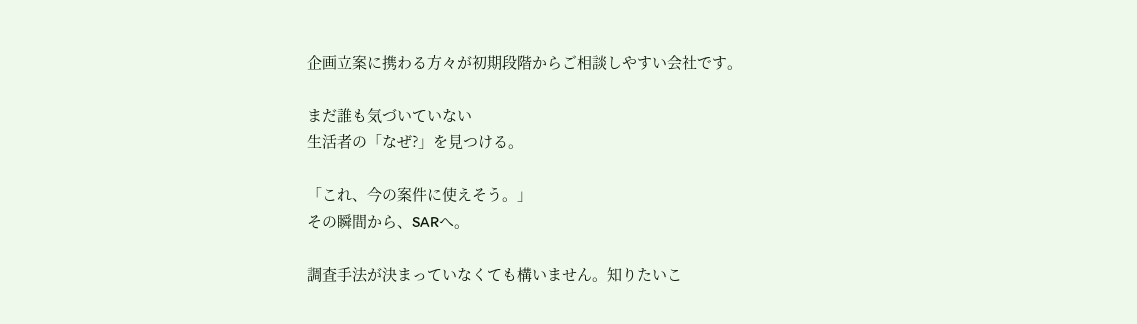企画立案に携わる方々が初期段階からご相談しやすい会社です。

まだ誰も気づいていない
生活者の「なぜ?」を見つける。

「これ、今の案件に使えそう。」
その瞬間から、SARへ。

調査手法が決まっていなくても構いません。知りたいこ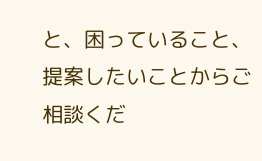と、困っていること、提案したいことからご相談くだ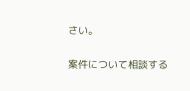さい。

案件について相談する